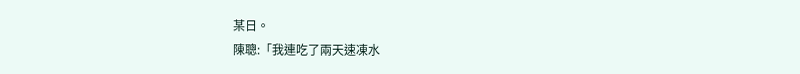某日。
陳聰:「我連吃了兩天速凍水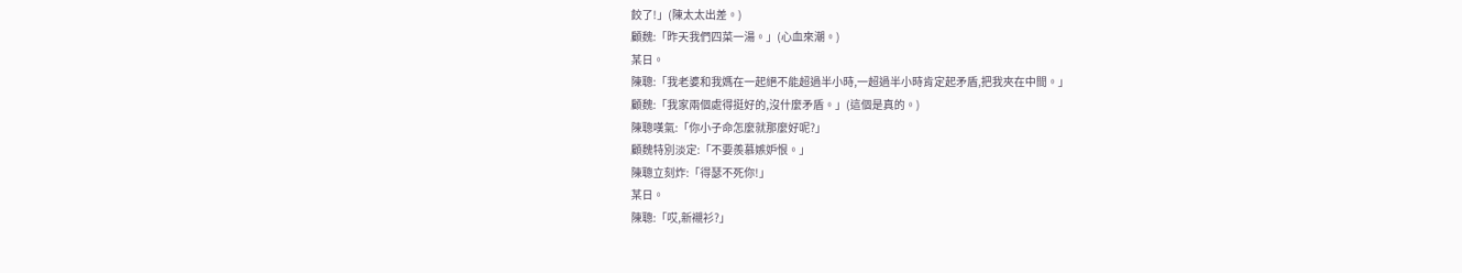餃了!」(陳太太出差。)
顧魏:「昨天我們四菜一湯。」(心血來潮。)
某日。
陳聰:「我老婆和我媽在一起絕不能超過半小時,一超過半小時肯定起矛盾,把我夾在中間。」
顧魏:「我家兩個處得挺好的,沒什麼矛盾。」(這個是真的。)
陳聰嘆氣:「你小子命怎麼就那麼好呢?」
顧魏特別淡定:「不要羨慕嫉妒恨。」
陳聰立刻炸:「得瑟不死你!」
某日。
陳聰:「哎,新襯衫?」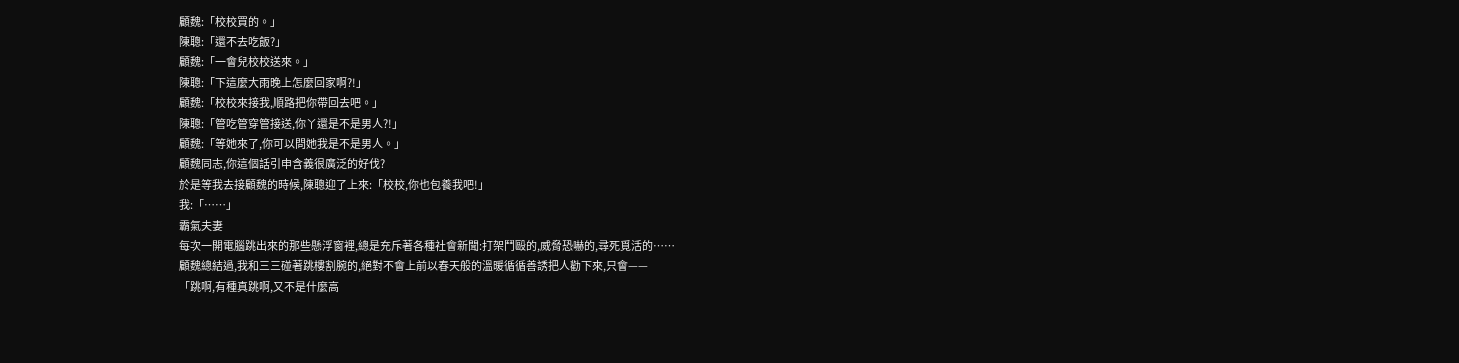顧魏:「校校買的。」
陳聰:「還不去吃飯?」
顧魏:「一會兒校校送來。」
陳聰:「下這麼大雨晚上怎麼回家啊?!」
顧魏:「校校來接我,順路把你帶回去吧。」
陳聰:「管吃管穿管接送,你丫還是不是男人?!」
顧魏:「等她來了,你可以問她我是不是男人。」
顧魏同志,你這個話引申含義很廣泛的好伐?
於是等我去接顧魏的時候,陳聰迎了上來:「校校,你也包養我吧!」
我:「……」
霸氣夫妻
每次一開電腦跳出來的那些懸浮窗裡,總是充斥著各種社會新聞:打架鬥毆的,威脅恐嚇的,尋死覓活的……
顧魏總結過,我和三三碰著跳樓割腕的,絕對不會上前以春天般的溫暖循循善誘把人勸下來,只會——
「跳啊,有種真跳啊,又不是什麼高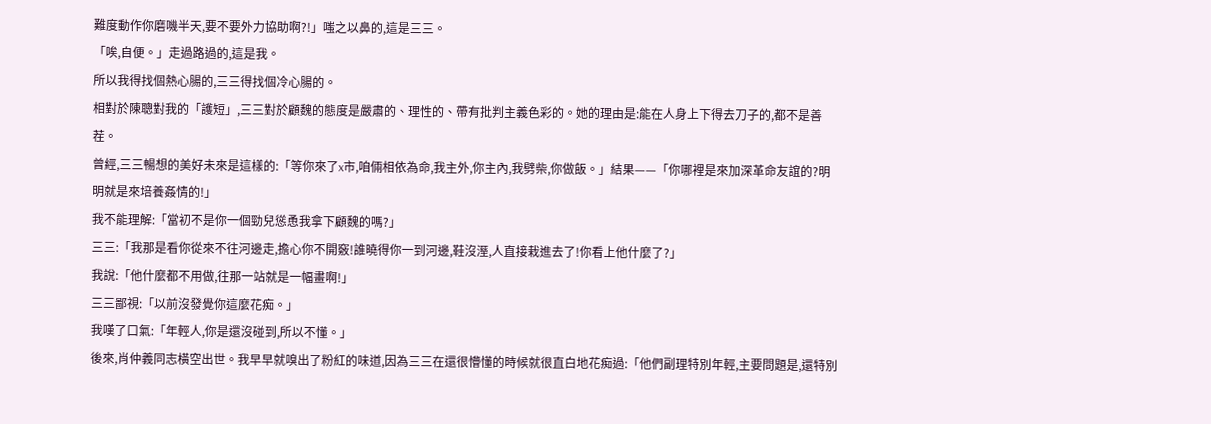難度動作你磨嘰半天,要不要外力協助啊?!」嗤之以鼻的,這是三三。
「唉,自便。」走過路過的,這是我。
所以我得找個熱心腸的,三三得找個冷心腸的。
相對於陳聰對我的「護短」,三三對於顧魏的態度是嚴肅的、理性的、帶有批判主義色彩的。她的理由是:能在人身上下得去刀子的,都不是善茬。
曾經,三三暢想的美好未來是這樣的:「等你來了x市,咱倆相依為命,我主外,你主內,我劈柴,你做飯。」結果——「你哪裡是來加深革命友誼的?明明就是來培養姦情的!」
我不能理解:「當初不是你一個勁兒慫恿我拿下顧魏的嗎?」
三三:「我那是看你從來不往河邊走,擔心你不開竅!誰曉得你一到河邊,鞋沒溼,人直接栽進去了!你看上他什麼了?」
我說:「他什麼都不用做,往那一站就是一幅畫啊!」
三三鄙視:「以前沒發覺你這麼花痴。」
我嘆了口氣:「年輕人,你是還沒碰到,所以不懂。」
後來,肖仲義同志橫空出世。我早早就嗅出了粉紅的味道,因為三三在還很懵懂的時候就很直白地花痴過:「他們副理特別年輕,主要問題是,還特別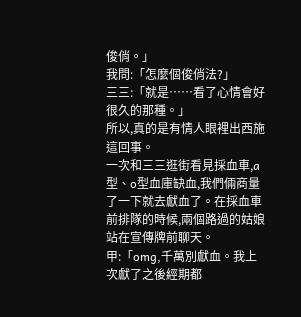俊俏。」
我問:「怎麼個俊俏法?」
三三:「就是……看了心情會好很久的那種。」
所以,真的是有情人眼裡出西施這回事。
一次和三三逛街看見採血車,a型、o型血庫缺血,我們倆商量了一下就去獻血了。在採血車前排隊的時候,兩個路過的姑娘站在宣傳牌前聊天。
甲:「omg,千萬別獻血。我上次獻了之後經期都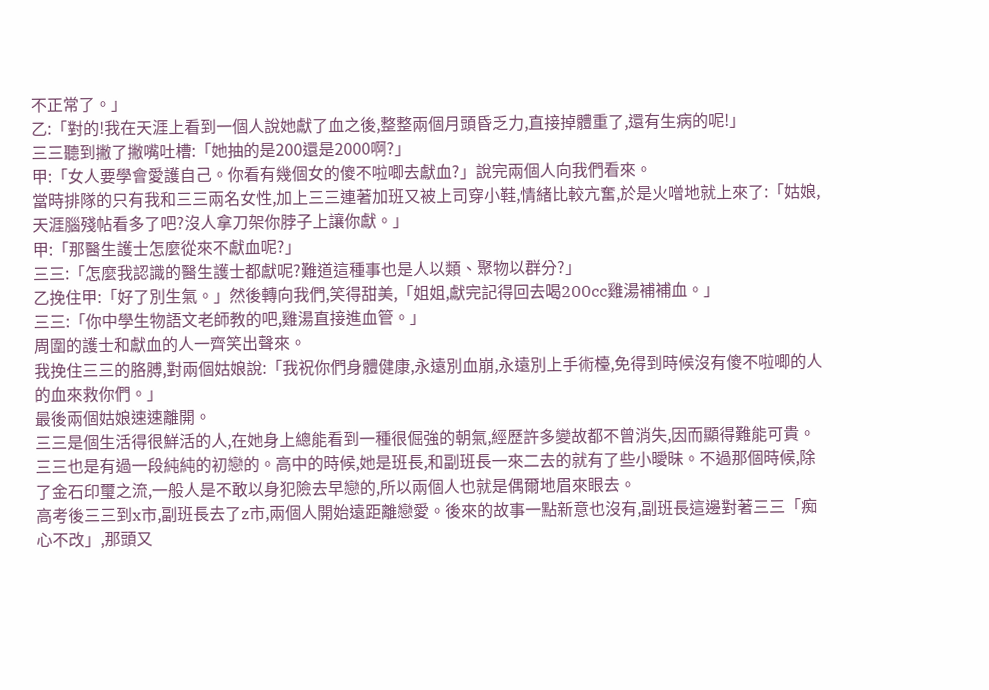不正常了。」
乙:「對的!我在天涯上看到一個人說她獻了血之後,整整兩個月頭昏乏力,直接掉體重了,還有生病的呢!」
三三聽到撇了撇嘴吐槽:「她抽的是200還是2000啊?」
甲:「女人要學會愛護自己。你看有幾個女的傻不啦唧去獻血?」說完兩個人向我們看來。
當時排隊的只有我和三三兩名女性,加上三三連著加班又被上司穿小鞋,情緒比較亢奮,於是火噌地就上來了:「姑娘,天涯腦殘帖看多了吧?沒人拿刀架你脖子上讓你獻。」
甲:「那醫生護士怎麼從來不獻血呢?」
三三:「怎麼我認識的醫生護士都獻呢?難道這種事也是人以類、聚物以群分?」
乙挽住甲:「好了別生氣。」然後轉向我們,笑得甜美,「姐姐,獻完記得回去喝200cc雞湯補補血。」
三三:「你中學生物語文老師教的吧,雞湯直接進血管。」
周圍的護士和獻血的人一齊笑出聲來。
我挽住三三的胳膊,對兩個姑娘說:「我祝你們身體健康,永遠別血崩,永遠別上手術檯,免得到時候沒有傻不啦唧的人的血來救你們。」
最後兩個姑娘速速離開。
三三是個生活得很鮮活的人,在她身上總能看到一種很倔強的朝氣,經歷許多變故都不曾消失,因而顯得難能可貴。三三也是有過一段純純的初戀的。高中的時候,她是班長,和副班長一來二去的就有了些小曖昧。不過那個時候,除了金石印璽之流,一般人是不敢以身犯險去早戀的,所以兩個人也就是偶爾地眉來眼去。
高考後三三到x市,副班長去了z市,兩個人開始遠距離戀愛。後來的故事一點新意也沒有,副班長這邊對著三三「痴心不改」,那頭又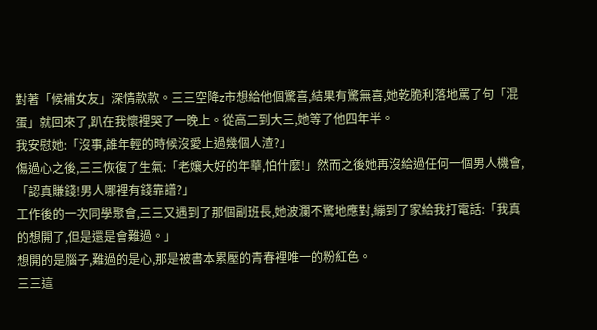對著「候補女友」深情款款。三三空降z市想給他個驚喜,結果有驚無喜,她乾脆利落地罵了句「混蛋」就回來了,趴在我懷裡哭了一晚上。從高二到大三,她等了他四年半。
我安慰她:「沒事,誰年輕的時候沒愛上過幾個人渣?」
傷過心之後,三三恢復了生氣:「老孃大好的年華,怕什麼!」然而之後她再沒給過任何一個男人機會,「認真賺錢!男人哪裡有錢靠譜?」
工作後的一次同學聚會,三三又遇到了那個副班長,她波瀾不驚地應對,繃到了家給我打電話:「我真的想開了,但是還是會難過。」
想開的是腦子,難過的是心,那是被書本累壓的青春裡唯一的粉紅色。
三三這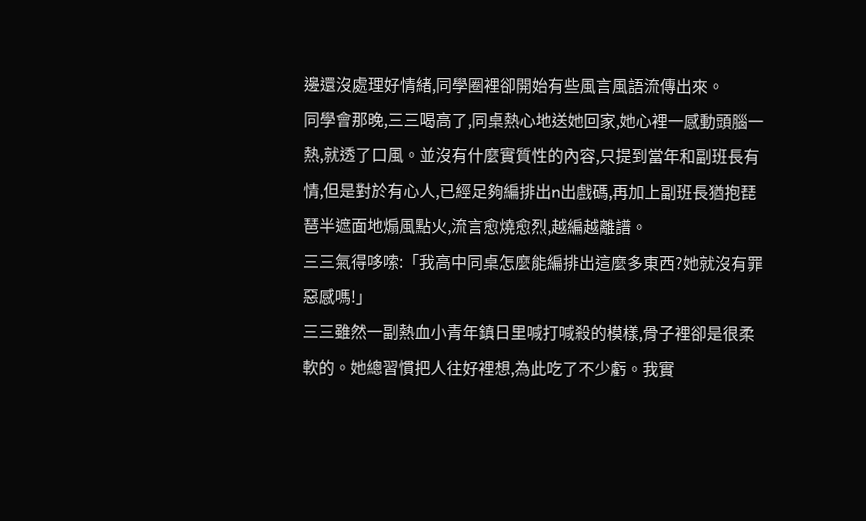邊還沒處理好情緒,同學圈裡卻開始有些風言風語流傳出來。
同學會那晚,三三喝高了,同桌熱心地送她回家,她心裡一感動頭腦一熱,就透了口風。並沒有什麼實質性的內容,只提到當年和副班長有情,但是對於有心人,已經足夠編排出n出戲碼,再加上副班長猶抱琵琶半遮面地煽風點火,流言愈燒愈烈,越編越離譜。
三三氣得哆嗦:「我高中同桌怎麼能編排出這麼多東西?她就沒有罪惡感嗎!」
三三雖然一副熱血小青年鎮日里喊打喊殺的模樣,骨子裡卻是很柔軟的。她總習慣把人往好裡想,為此吃了不少虧。我實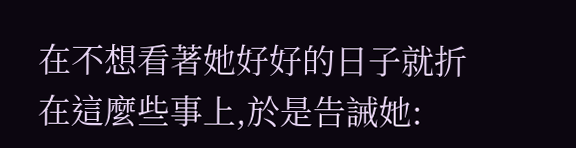在不想看著她好好的日子就折在這麼些事上,於是告誡她: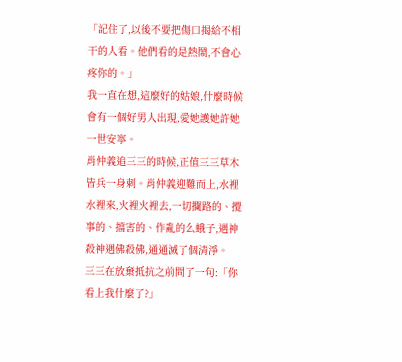「記住了,以後不要把傷口揭給不相干的人看。他們看的是熱鬧,不會心疼你的。」
我一直在想,這麼好的姑娘,什麼時候會有一個好男人出現,愛她護她許她一世安寧。
肖仲義追三三的時候,正值三三草木皆兵一身刺。肖仲義迎難而上,水裡水裡來,火裡火裡去,一切攔路的、攪事的、擋害的、作亂的么蛾子,遇神殺神遇佛殺佛,通通滅了個清淨。
三三在放棄抵抗之前問了一句:「你看上我什麼了?」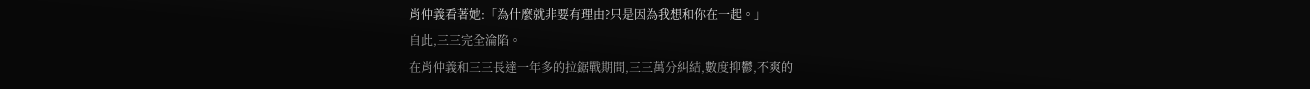肖仲義看著她:「為什麼就非要有理由?只是因為我想和你在一起。」
自此,三三完全淪陷。
在肖仲義和三三長達一年多的拉鋸戰期間,三三萬分糾結,數度抑鬱,不爽的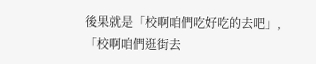後果就是「校啊咱們吃好吃的去吧」,「校啊咱們逛街去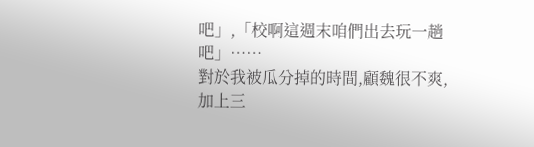吧」,「校啊這週末咱們出去玩一趟吧」……
對於我被瓜分掉的時間,顧魏很不爽,加上三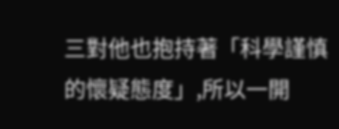三對他也抱持著「科學謹慎的懷疑態度」,所以一開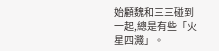始顧魏和三三碰到一起,總是有些「火星四濺」。